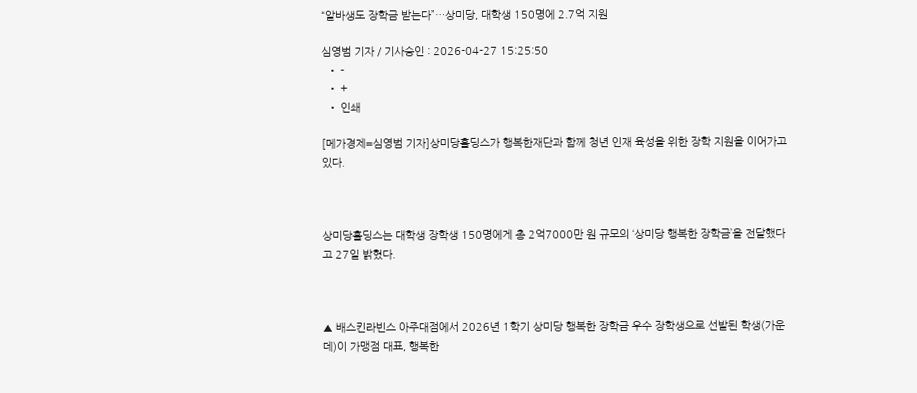“알바생도 장학금 받는다”…상미당, 대학생 150명에 2.7억 지원

심영범 기자 / 기사승인 : 2026-04-27 15:25:50
  • -
  • +
  • 인쇄

[메가경제=심영범 기자]상미당홀딩스가 행복한재단과 함께 청년 인재 육성을 위한 장학 지원을 이어가고 있다.



상미당홀딩스는 대학생 장학생 150명에게 총 2억7000만 원 규모의 ‘상미당 행복한 장학금’을 전달했다고 27일 밝혔다.



▲ 배스킨라빈스 아주대점에서 2026년 1학기 상미당 행복한 장학금 우수 장학생으로 선발된 학생(가운데)이 가맹점 대표, 행복한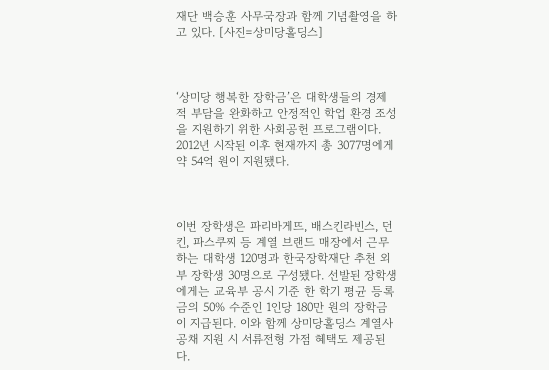재단 백승훈 사무국장과 함께 기념촬영을 하고 있다. [사진=상미당홀딩스]



‘상미당 행복한 장학금’은 대학생들의 경제적 부담을 완화하고 안정적인 학업 환경 조성을 지원하기 위한 사회공헌 프로그램이다. 2012년 시작된 이후 현재까지 총 3077명에게 약 54억 원이 지원됐다.



이번 장학생은 파리바게뜨, 배스킨라빈스, 던킨, 파스쿠찌 등 계열 브랜드 매장에서 근무하는 대학생 120명과 한국장학재단 추천 외부 장학생 30명으로 구성됐다. 선발된 장학생에게는 교육부 공시 기준 한 학기 평균 등록금의 50% 수준인 1인당 180만 원의 장학금이 지급된다. 이와 함께 상미당홀딩스 계열사 공채 지원 시 서류전형 가점 혜택도 제공된다.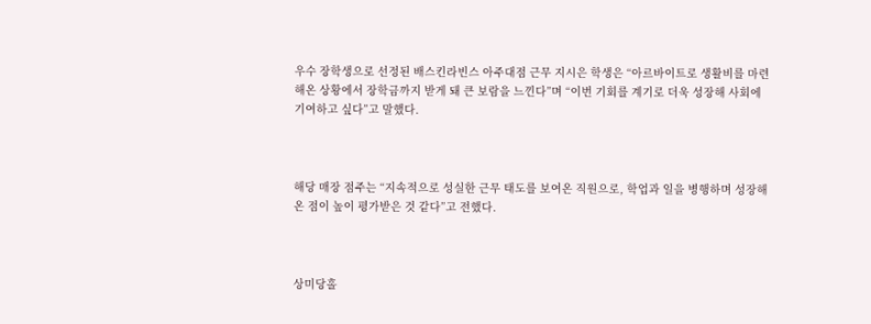우수 장학생으로 선정된 배스킨라빈스 아주대점 근무 지시은 학생은 “아르바이트로 생활비를 마련해온 상황에서 장학금까지 받게 돼 큰 보람을 느낀다”며 “이번 기회를 계기로 더욱 성장해 사회에 기여하고 싶다”고 말했다.



해당 매장 점주는 “지속적으로 성실한 근무 태도를 보여온 직원으로, 학업과 일을 병행하며 성장해온 점이 높이 평가받은 것 같다”고 전했다.



상미당홀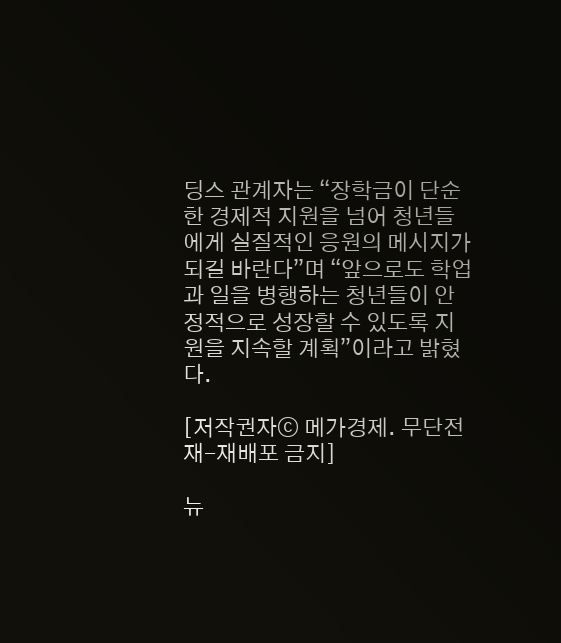딩스 관계자는 “장학금이 단순한 경제적 지원을 넘어 청년들에게 실질적인 응원의 메시지가 되길 바란다”며 “앞으로도 학업과 일을 병행하는 청년들이 안정적으로 성장할 수 있도록 지원을 지속할 계획”이라고 밝혔다.

[저작권자ⓒ 메가경제. 무단전재-재배포 금지]

뉴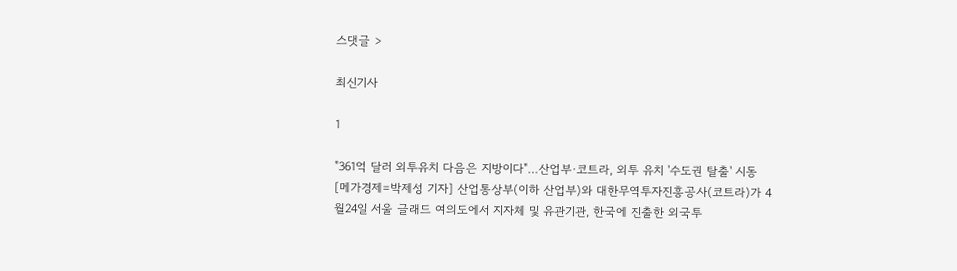스댓글 >

최신기사

1

"361억 달러 외투유치 다음은 지방이다"…산업부·코트라, 외투 유치 '수도권 탈출' 시동
[메가경제=박제성 기자] 산업통상부(이하 산업부)와 대한무역투자진흥공사(코트라)가 4월24일 서울 글래드 여의도에서 지자체 및 유관기관, 한국에 진출한 외국투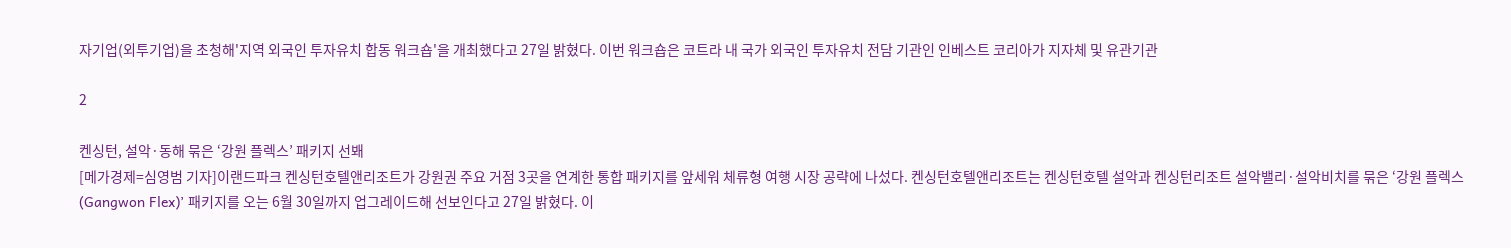자기업(외투기업)을 초청해'지역 외국인 투자유치 합동 워크숍'을 개최했다고 27일 밝혔다. 이번 워크숍은 코트라 내 국가 외국인 투자유치 전담 기관인 인베스트 코리아가 지자체 및 유관기관

2

켄싱턴, 설악·동해 묶은 ‘강원 플렉스’ 패키지 선봬
[메가경제=심영범 기자]이랜드파크 켄싱턴호텔앤리조트가 강원권 주요 거점 3곳을 연계한 통합 패키지를 앞세워 체류형 여행 시장 공략에 나섰다. 켄싱턴호텔앤리조트는 켄싱턴호텔 설악과 켄싱턴리조트 설악밸리·설악비치를 묶은 ‘강원 플렉스(Gangwon Flex)’ 패키지를 오는 6월 30일까지 업그레이드해 선보인다고 27일 밝혔다. 이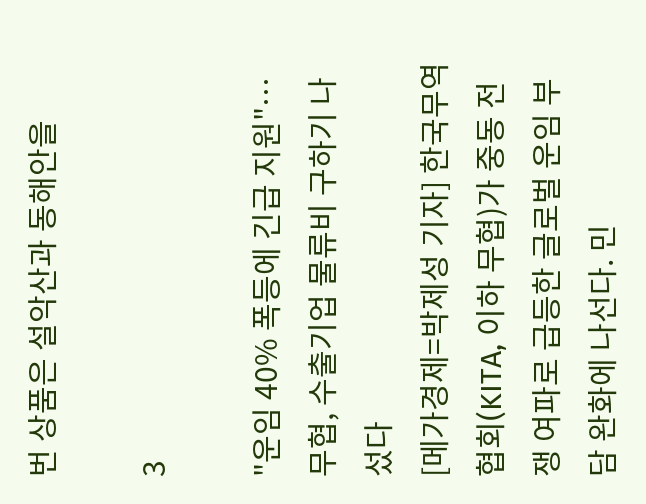번 상품은 설악산과 동해안을

3

"운임 40% 폭등에 긴급 지원"…무협, 수출기업 물류비 구하기 나섰다
[메가경제=박제성 기자] 한국무역협회(KITA, 이하 무협)가 중동 전쟁 여파로 급등한 글로벌 운임 부담 완화에 나선다. 민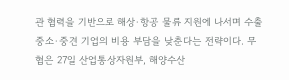관 협력을 기반으로 해상·항공 물류 지원에 나서며 수출 중소·중견 기업의 비용 부담을 낮춘다는 전략이다. 무협은 27일 산업통상자원부, 해양수산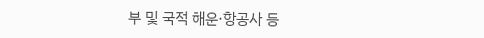부 및 국적 해운·항공사 등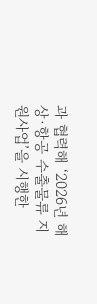과 협력해 ‘2026년 해상·항공 수출물류 지원사업’을 시행한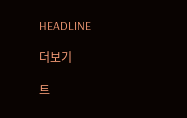HEADLINE

더보기

트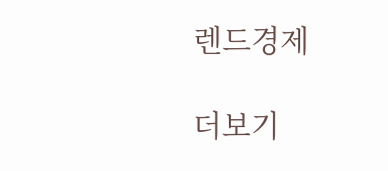렌드경제

더보기